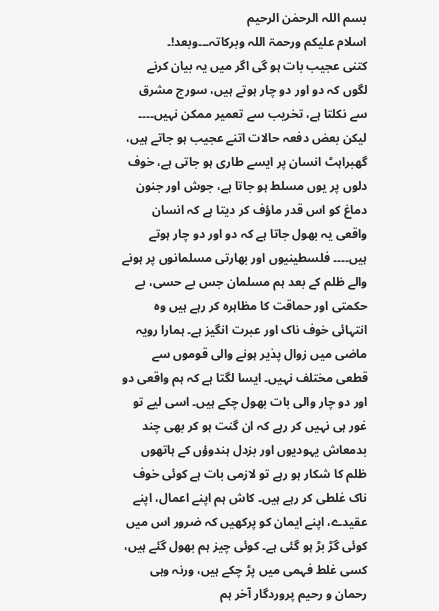بسم اللہ الرحمٰن الرحیم
اسلام علیکم ورحمۃ اللہ وبرکاتہ۔۔۔وبعد!۔
کتنی عجیب بات ہو گی اگر میں یہ بیان کرنے لگوں کہ دو اور دو چار ہوتے ہیں، سورج مشرق سے نکلتا ہے، تخریب سے تعمیر ممکن نہیں۔۔۔۔ لیکن بعض دفعہ حالات اتنے عجیب ہو جاتے ہیں، گھبراہٹ انسان پر ایسے طاری ہو جاتی ہے، خوف دلوں پر یوں مسلط ہو جاتا ہے، جوش اور جنون دماغ کو اس قدر ماؤف کر دیتا ہے کہ انسان واقعی یہ بھول جاتا ہے کہ دو اور دو چار ہوتے ہیں۔۔۔۔ فلسطینیوں اور بھارتی مسلمانوں پر ہونے والے ظلم کے بعد ہم مسلمان جس بے حسی، بے حکمتی اور حماقت کا مظاہرہ کر رہے ہیں وہ انتہائی خوف ناک اور عبرت انگیز ہے۔ ہمارا رویہ ماضی میں زوال پذیر ہونے والی قوموں سے قطعی مختلف نہیں۔ ایسا لگتا ہے کہ ہم واقعی دو اور دو چار والی بات بھول چکے ہیں۔ اسی لیے تو غور ہی نہیں کر رہے کہ ان گنت ہو کر بھی چند بدمعاش یہودیوں اور بزدل ہندوؤں کے ہاتھوں ظلم کا شکار ہو رہے تو لازمی بات ہے کوئی خوف ناک غلطی کر رہے ہیں۔ کاش ہم اپنے اعمال، اپنے عقیدے، اپنے ایمان کو پرکھیں کہ ضرور اس میں کوئی گڑ بڑ ہو گئی ہے۔ کوئی چیز ہم بھول گئے ہیں، کسی غلط فہمی میں پڑ چکے ہیں، ورنہ وہی رحمان و رحیم پروردگار آخر ہم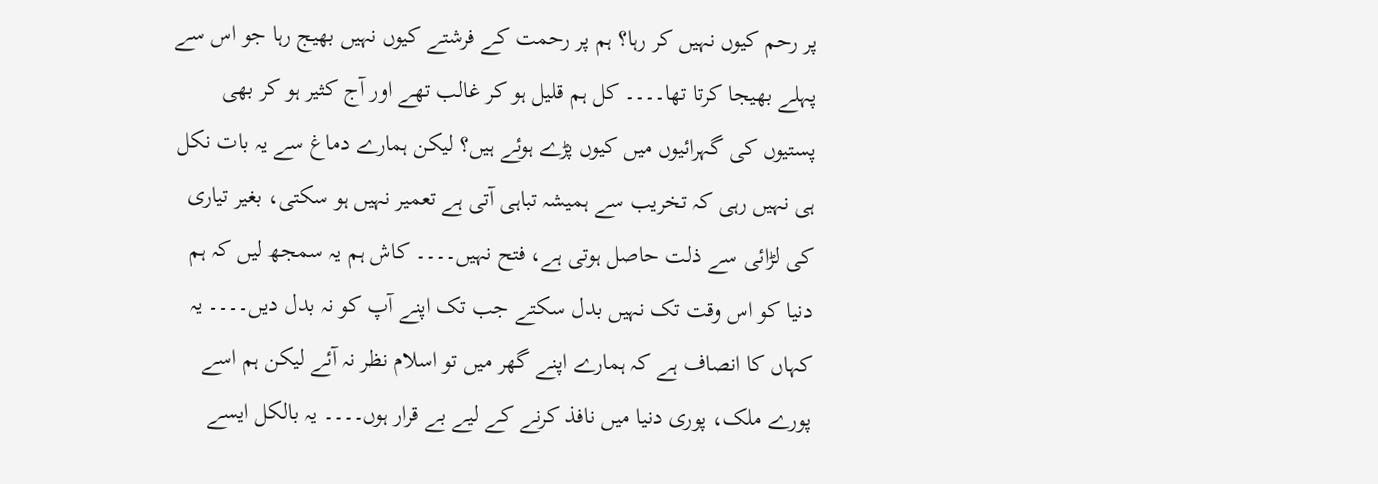پر رحم کیوں نہیں کر رہا؟ ہم پر رحمت کے فرشتے کیوں نہیں بھیج رہا جو اس سے پہلے بھیجا کرتا تھا۔۔۔۔ کل ہم قلیل ہو کر غالب تھے اور آج کثیر ہو کر بھی پستیوں کی گہرائیوں میں کیوں پڑے ہوئے ہیں؟ لیکن ہمارے دماغ سے یہ بات نکل ہی نہیں رہی کہ تخریب سے ہمیشہ تباہی آتی ہے تعمیر نہیں ہو سکتی، بغیر تیاری کی لڑائی سے ذلت حاصل ہوتی ہے، فتح نہیں۔۔۔۔ کاش ہم یہ سمجھ لیں کہ ہم دنیا کو اس وقت تک نہیں بدل سکتے جب تک اپنے آپ کو نہ بدل دیں۔۔۔۔ یہ کہاں کا انصاف ہے کہ ہمارے اپنے گھر میں تو اسلام نظر نہ آئے لیکن ہم اسے پورے ملک، پوری دنیا میں نافذ کرنے کے لیے بے قرار ہوں۔۔۔۔ یہ بالکل ایسے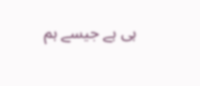ہی ہے جیسے ہم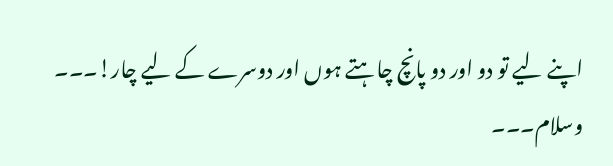اپنے لیے تو دو اور دو پانچ چاہتے ہوں اور دوسرے کے لیے چار!۔۔۔
وسلام۔۔۔